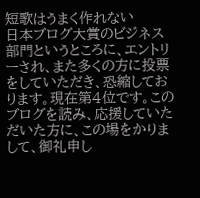短歌はうまく作れない
日本ブログ大賞のビジネス部門というところに、エントリーされ、また多くの方に投票をしていただき、恐縮しております。現在第4位です。このブログを読み、応援していただいた方に、この場をかりまして、御礼申し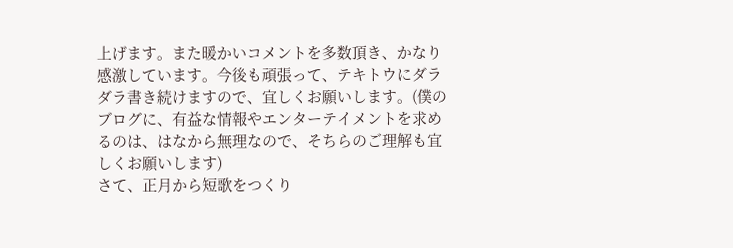上げます。また暖かいコメントを多数頂き、かなり感激しています。今後も頑張って、テキトウにダラダラ書き続けますので、宜しくお願いします。(僕のブログに、有益な情報やエンターテイメントを求めるのは、はなから無理なので、そちらのご理解も宜しくお願いします)
さて、正月から短歌をつくり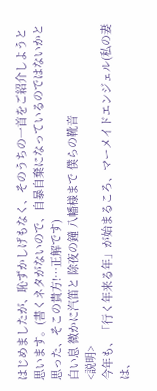はじめましたが、恥ずかしげもなく、そのうちの一首をご紹介しようと思います。(書くネタがないので、自暴自棄になっているのではないかと思った、そこの貴方!…正解です)
白い息 微かに汽笛と 除夜の鐘 八幡様まで 僕らの靴音
<説明>
今年も、「行く年来る年」が始まるころ、マーメイドエンジェル(私の妻は、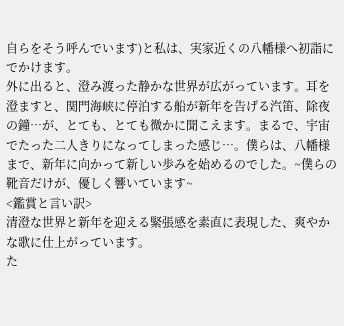自らをそう呼んでいます)と私は、実家近くの八幡様へ初詣にでかけます。
外に出ると、澄み渡った静かな世界が広がっています。耳を澄ますと、関門海峡に停泊する船が新年を告げる汽笛、除夜の鐘…が、とても、とても微かに聞こえます。まるで、宇宙でたった二人きりになってしまった感じ…。僕らは、八幡様まで、新年に向かって新しい歩みを始めるのでした。~僕らの靴音だけが、優しく響いています~
<鑑賞と言い訳>
清澄な世界と新年を迎える緊張感を素直に表現した、爽やかな歌に仕上がっています。
た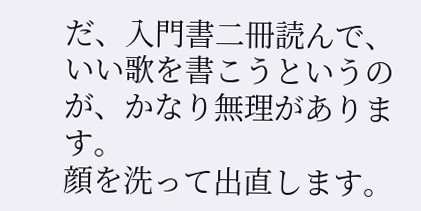だ、入門書二冊読んで、いい歌を書こうというのが、かなり無理があります。
顔を洗って出直します。